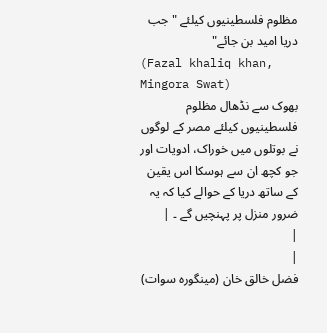مظلوم فلسطینیوں کیلئے "جب دریا امید بن جائے"
(Fazal khaliq khan, Mingora Swat)
بھوک سے نڈھال مظلوم فلسطینیوں کیلئے مصر کے لوگوں نے بوتلوں میں خوراک، ادویات اور جو کچھ ان سے ہوسکا اس یقین کے ساتھ دریا کے حوالے کیا کہ یہ ضرور منزل پر پہنچیں گے ۔ |
|
|
فضل خالق خان (مینگورہ سوات)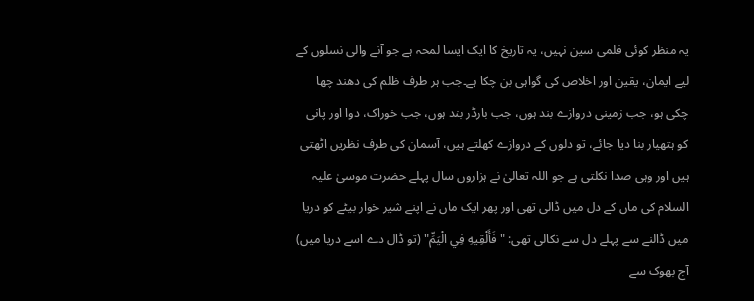یہ منظر کوئی فلمی سین نہیں، یہ تاریخ کا ایک ایسا لمحہ ہے جو آنے والی نسلوں کے لیے ایمان، یقین اور اخلاص کی گواہی بن چکا ہے۔جب ہر طرف ظلم کی دھند چھا چکی ہو، جب زمینی دروازے بند ہوں، جب بارڈر بند ہوں، جب خوراک، دوا اور پانی کو ہتھیار بنا دیا جائے، تو دلوں کے دروازے کھلتے ہیں، آسمان کی طرف نظریں اٹھتی ہیں اور وہی صدا نکلتی ہے جو اللہ تعالیٰ نے ہزاروں سال پہلے حضرت موسیٰ علیہ السلام کی ماں کے دل میں ڈالی تھی اور پھر ایک ماں نے اپنے شیر خوار بیٹے کو دریا میں ڈالنے سے پہلے دل سے نکالی تھی: "فَأَلْقِيهِ فِي الْيَمِّ" (تو ڈال دے اسے دریا میں) آج بھوک سے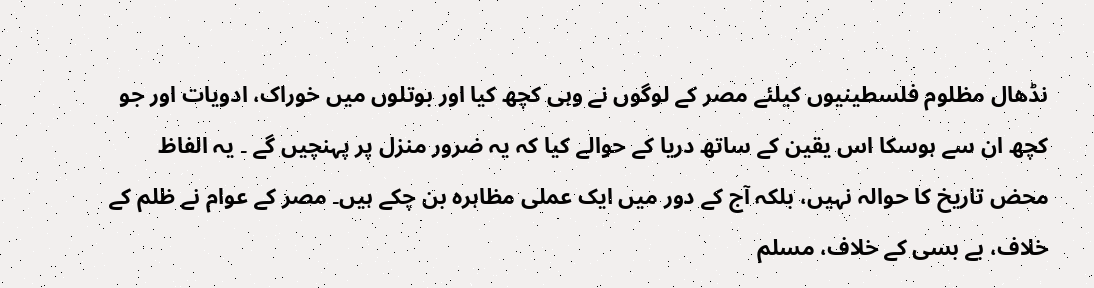نڈھال مظلوم فلسطینیوں کیلئے مصر کے لوگوں نے وہی کچھ کیا اور بوتلوں میں خوراک، ادویات اور جو کچھ ان سے ہوسکا اس یقین کے ساتھ دریا کے حوالے کیا کہ یہ ضرور منزل پر پہنچیں گے ۔ یہ الفاظ محض تاریخ کا حوالہ نہیں، بلکہ آج کے دور میں ایک عملی مظاہرہ بن چکے ہیں۔ مصر کے عوام نے ظلم کے خلاف، بے بسی کے خلاف، مسلم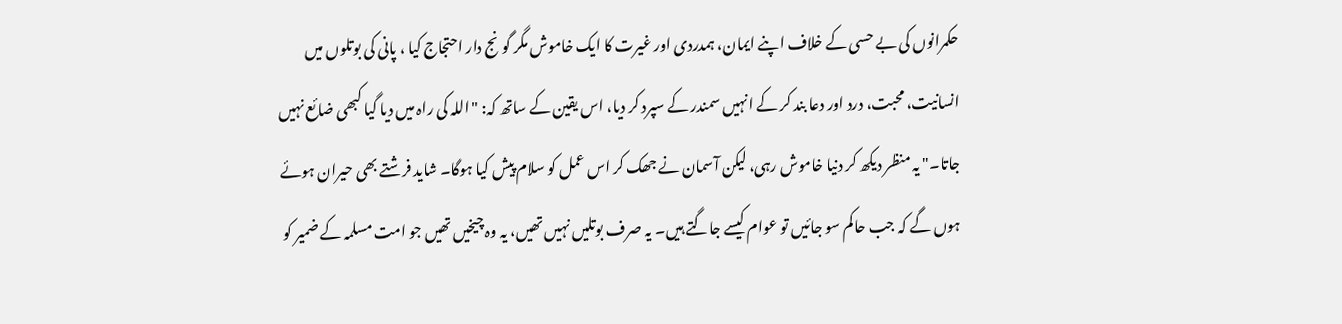حکمرانوں کی بے حسی کے خلاف اپنے ایمان، ہمدردی اور غیرت کا ایک خاموش مگر گونج دار احتجاج کیا ، پانی کی بوتلوں میں انسانیت، محبت، درد اور دعا بند کر کے انہیں سمندر کے سپرد کر دیا، اس یقین کے ساتھ کہ: "اللہ کی راہ میں دیا گیا کبھی ضائع نہیں جاتا۔" یہ منظر دیکھ کر دنیا خاموش رہی، لیکن آسمان نے جھک کر اس عمل کو سلام پیش کیا ہوگا۔ شاید فرشتے بھی حیران ہوئے ہوں گے کہ جب حاکم سو جائیں تو عوام کیسے جاگتے ہیں۔ یہ صرف بوتلیں نہیں تھیں، یہ وہ چیخیں تھیں جو امت مسلمہ کے ضمیر کو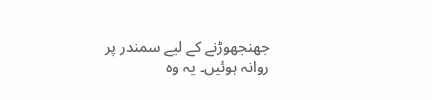جھنجھوڑنے کے لیے سمندر پر روانہ ہوئیں۔ یہ وہ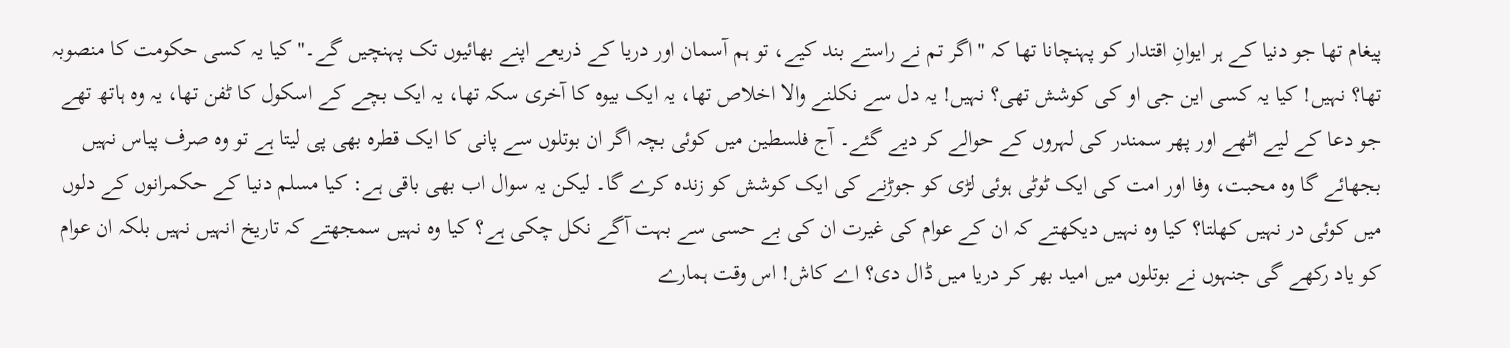پیغام تھا جو دنیا کے ہر ایوانِ اقتدار کو پہنچانا تھا کہ "اگر تم نے راستے بند کیے، تو ہم آسمان اور دریا کے ذریعے اپنے بھائیوں تک پہنچیں گے۔" کیا یہ کسی حکومت کا منصوبہ تھا؟ نہیں! کیا یہ کسی این جی او کی کوشش تھی؟ نہیں! یہ دل سے نکلنے والا اخلاص تھا، یہ ایک بیوہ کا آخری سکہ تھا، یہ ایک بچے کے اسکول کا ٹفن تھا، یہ وہ ہاتھ تھے جو دعا کے لیے اٹھے اور پھر سمندر کی لہروں کے حوالے کر دیے گئے۔ آج فلسطین میں کوئی بچہ اگر ان بوتلوں سے پانی کا ایک قطرہ بھی پی لیتا ہے تو وہ صرف پیاس نہیں بجھائے گا وہ محبت، وفا اور امت کی ایک ٹوٹی ہوئی لڑی کو جوڑنے کی ایک کوشش کو زندہ کرے گا۔ لیکن یہ سوال اب بھی باقی ہے: کیا مسلم دنیا کے حکمرانوں کے دلوں میں کوئی در نہیں کھلتا؟ کیا وہ نہیں دیکھتے کہ ان کے عوام کی غیرت ان کی بے حسی سے بہت آگے نکل چکی ہے؟ کیا وہ نہیں سمجھتے کہ تاریخ انہیں نہیں بلکہ ان عوام کو یاد رکھے گی جنہوں نے بوتلوں میں امید بھر کر دریا میں ڈال دی؟ اے کاش! اس وقت ہمارے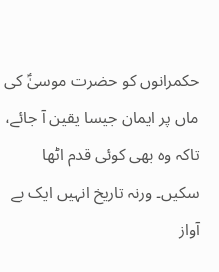حکمرانوں کو حضرت موسیٰؑ کی ماں پر ایمان جیسا یقین آ جائے، تاکہ وہ بھی کوئی قدم اٹھا سکیں۔ ورنہ تاریخ انہیں ایک بے آواز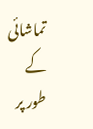تماشائی کے طور پر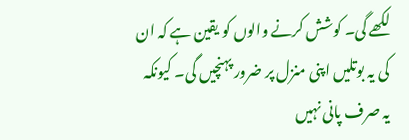لکھے گی۔ کوشش کرنے والوں کو یقین ہے کہ ان کی یہ بوتلیں اپنی منزل پر ضرور پہنچیں گی۔ کیونکہ یہ صرف پانی نہیں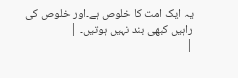یہ ایک امت کا خلوص ہے۔اور خلوص کی راہیں کبھی بند نہیں ہوتیں۔ |
|